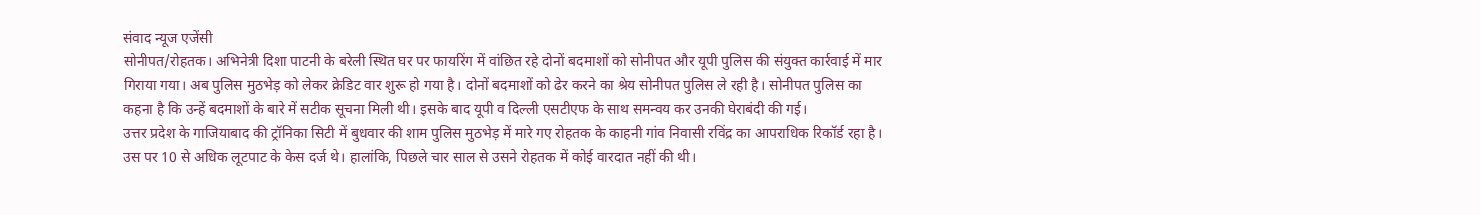संवाद न्यूज एजेंसी
सोनीपत/रोहतक। अभिनेत्री दिशा पाटनी के बरेली स्थित घर पर फायरिंग में वांछित रहे दोनों बदमाशों को सोनीपत और यूपी पुलिस की संयुक्त कार्रवाई में मार गिराया गया। अब पुलिस मुठभेड़ को लेकर क्रेडिट वार शुरू हो गया है। दोनों बदमाशों को ढेर करने का श्रेय सोनीपत पुलिस ले रही है। सोनीपत पुलिस का कहना है कि उन्हें बदमाशों के बारे में सटीक सूचना मिली थी। इसके बाद यूपी व दिल्ली एसटीएफ के साथ समन्वय कर उनकी घेराबंदी की गई।
उत्तर प्रदेश के गाजियाबाद की ट्रॉनिका सिटी में बुधवार की शाम पुलिस मुठभेड़ में मारे गए रोहतक के काहनी गांव निवासी रविंद्र का आपराधिक रिकॉर्ड रहा है। उस पर 10 से अधिक लूटपाट के केस दर्ज थे। हालांकि, पिछले चार साल से उसने रोहतक में कोई वारदात नहीं की थी।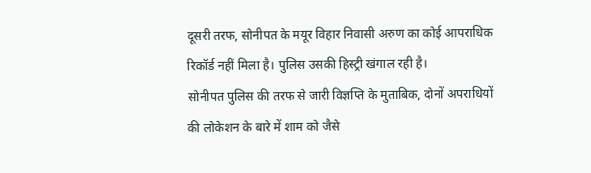दूसरी तरफ, सोनीपत के मयूर विहार निवासी अरुण का कोई आपराधिक रिकॉर्ड नहीं मिला है। पुलिस उसकी हिस्ट्री खंगाल रही है।
सोनीपत पुलिस की तरफ से जारी विज्ञप्ति के मुताबिक, दोनों अपराधियों की लोकेशन के बारे में शाम को जैसे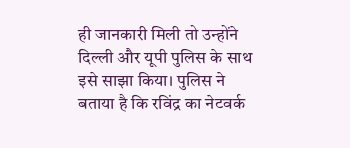ही जानकारी मिली तो उन्होंने दिल्ली और यूपी पुलिस के साथ इसे साझा किया। पुलिस ने बताया है कि रविंद्र का नेटवर्क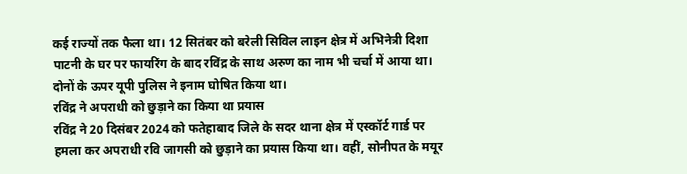कई राज्यों तक फैला था। 12 सितंबर को बरेली सिविल लाइन क्षेत्र में अभिनेत्री दिशा पाटनी के घर पर फायरिंग के बाद रविंद्र के साथ अरुण का नाम भी चर्चा में आया था। दोनों के ऊपर यूपी पुलिस ने इनाम घोषित किया था।
रविंद्र ने अपराधी को छुड़ाने का किया था प्रयास
रविंद्र ने 20 दिसंबर 2024 को फतेहाबाद जिले के सदर थाना क्षेत्र में एस्कॉर्ट गार्ड पर हमला कर अपराधी रवि जागसी को छुड़ाने का प्रयास किया था। वहीं, सोनीपत के मयूर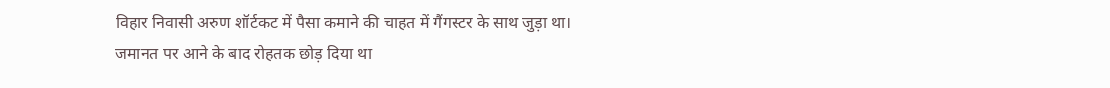विहार निवासी अरुण शॉर्टकट में पैसा कमाने की चाहत में गैंगस्टर के साथ जुड़ा था।
जमानत पर आने के बाद रोहतक छोड़ दिया था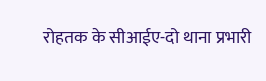रोहतक के सीआईए-दो थाना प्रभारी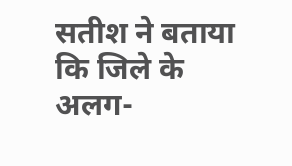सतीश ने बताया कि जिले के अलग-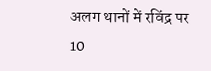अलग थानों में रविंद्र पर 10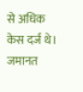से अधिक केस दर्ज थे। जमानत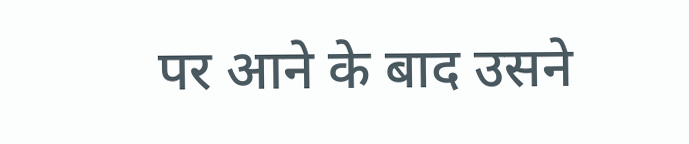पर आने के बाद उसने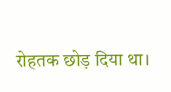रोहतक छोड़ दिया था।